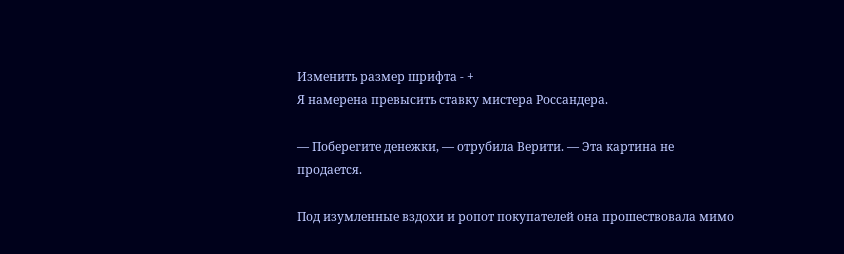Изменить размер шрифта - +
Я намерена превысить ставку мистера Россандера.

— Поберегите денежки, — отрубила Верити. — Эта картина не продается.

Под изумленные вздохи и ропот покупателей она прошествовала мимо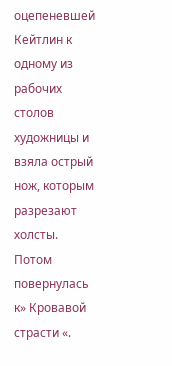оцепеневшей Кейтлин к одному из рабочих столов художницы и взяла острый нож, которым разрезают холсты. Потом повернулась к» Кровавой страсти «.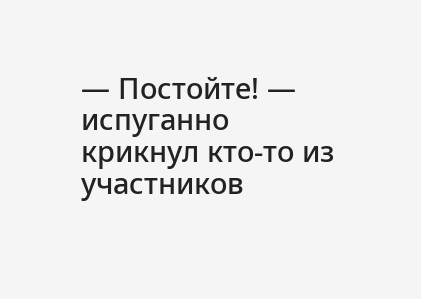— Постойте! — испуганно крикнул кто-то из участников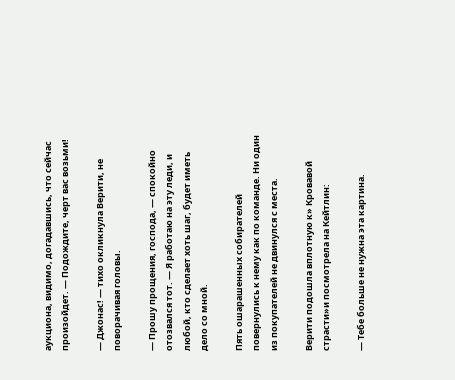аукциона, видимо, догадавшись, что сейчас произойдет. — Подождите, черт вас возьми!

— Джонас! — тихо окликнула Верити, не поворачивая головы.

— Прошу прощения, господа, — спокойно отозвался тот. — Я работаю на эту леди, и любой, кто сделает хоть шаг, будет иметь дело со мной.

Пять ошарашенных собирателей повернулись к нему как по команде. Ни один из покупателей не двинулся с места.

Верити подошла вплотную к» Кровавой страсти»и посмотрела на Кейтлин:

— Тебе больше не нужна эта картина.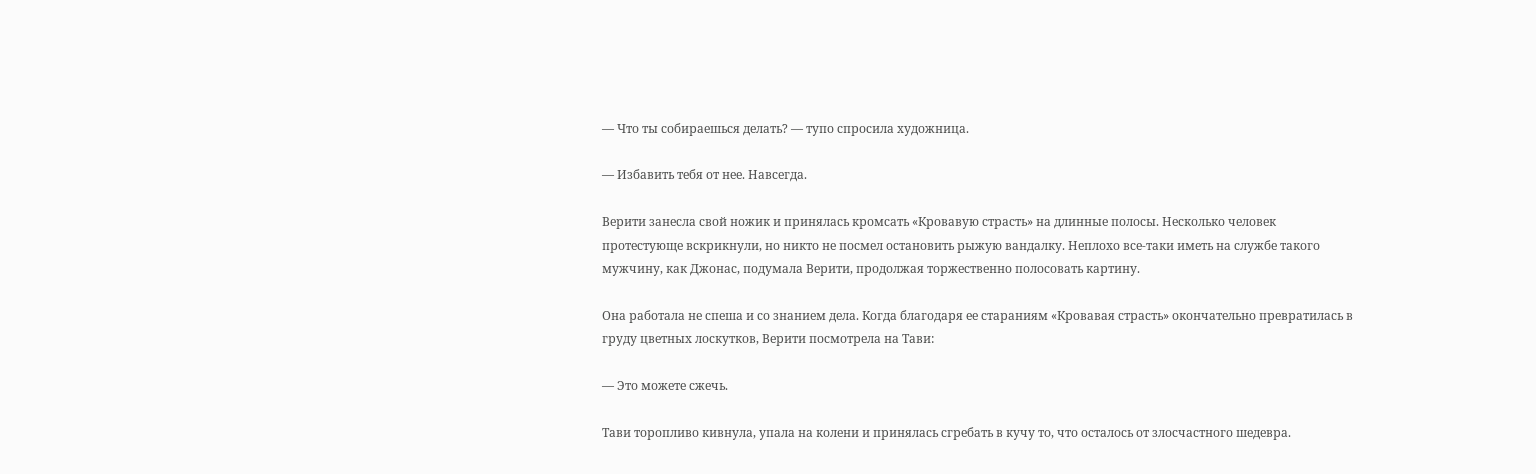— Что ты собираешься делать? — тупо спросила художница.

— Избавить тебя от нее. Навсегда.

Верити занесла свой ножик и принялась кромсать «Кровавую страсть» на длинные полосы. Несколько человек протестующе вскрикнули, но никто не посмел остановить рыжую вандалку. Неплохо все-таки иметь на службе такого мужчину, как Джонас, подумала Верити, продолжая торжественно полосовать картину.

Она работала не спеша и со знанием дела. Когда благодаря ее стараниям «Кровавая страсть» окончательно превратилась в груду цветных лоскутков, Верити посмотрела на Тави:

— Это можете сжечь.

Тави торопливо кивнула, упала на колени и принялась сгребать в кучу то, что осталось от злосчастного шедевра.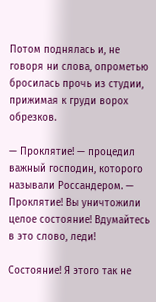Потом поднялась и, не говоря ни слова, опрометью бросилась прочь из студии, прижимая к груди ворох обрезков.

— Проклятие! — процедил важный господин, которого называли Россандером. — Проклятие! Вы уничтожили целое состояние! Вдумайтесь в это слово, леди!

Состояние! Я этого так не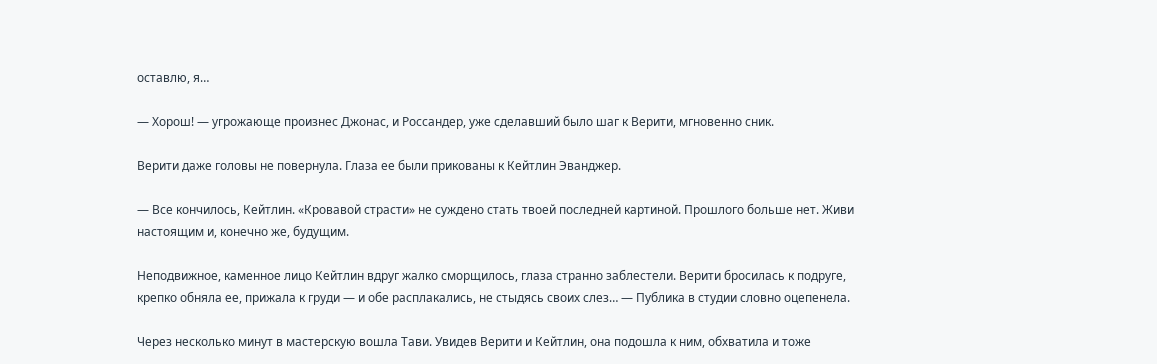оставлю, я…

— Хорош! — угрожающе произнес Джонас, и Россандер, уже сделавший было шаг к Верити, мгновенно сник.

Верити даже головы не повернула. Глаза ее были прикованы к Кейтлин Эванджер.

— Все кончилось, Кейтлин. «Кровавой страсти» не суждено стать твоей последней картиной. Прошлого больше нет. Живи настоящим и, конечно же, будущим.

Неподвижное, каменное лицо Кейтлин вдруг жалко сморщилось, глаза странно заблестели. Верити бросилась к подруге, крепко обняла ее, прижала к груди — и обе расплакались, не стыдясь своих слез… — Публика в студии словно оцепенела.

Через несколько минут в мастерскую вошла Тави. Увидев Верити и Кейтлин, она подошла к ним, обхватила и тоже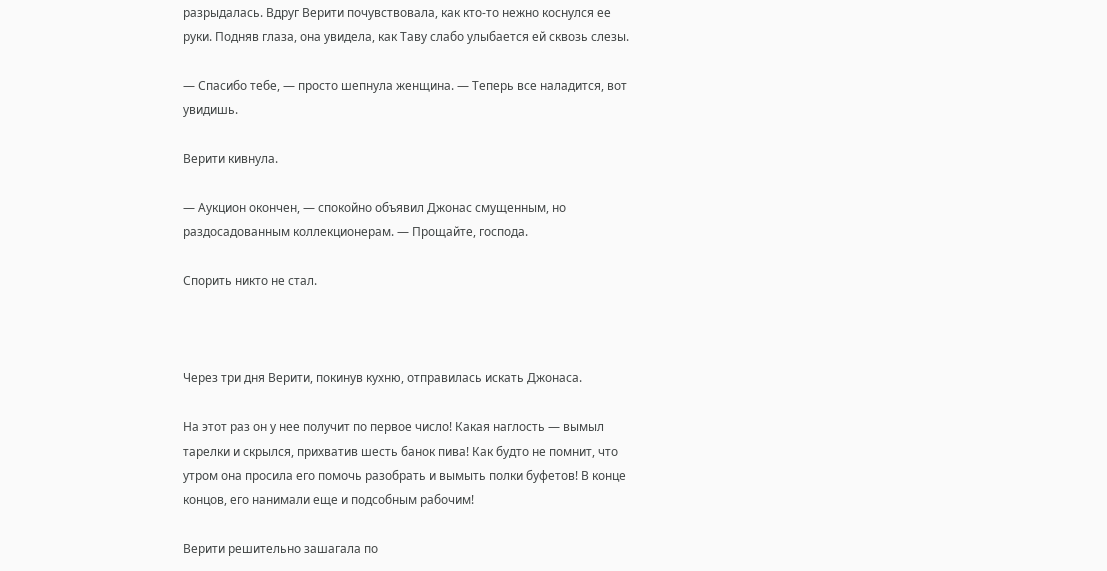разрыдалась. Вдруг Верити почувствовала, как кто-то нежно коснулся ее руки. Подняв глаза, она увидела, как Таву слабо улыбается ей сквозь слезы.

— Спасибо тебе, — просто шепнула женщина. — Теперь все наладится, вот увидишь.

Верити кивнула.

— Аукцион окончен, — спокойно объявил Джонас смущенным, но раздосадованным коллекционерам. — Прощайте, господа.

Спорить никто не стал.



Через три дня Верити, покинув кухню, отправилась искать Джонаса.

На этот раз он у нее получит по первое число! Какая наглость — вымыл тарелки и скрылся, прихватив шесть банок пива! Как будто не помнит, что утром она просила его помочь разобрать и вымыть полки буфетов! В конце концов, его нанимали еще и подсобным рабочим!

Верити решительно зашагала по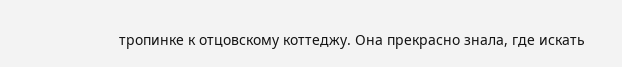тропинке к отцовскому коттеджу. Она прекрасно знала, где искать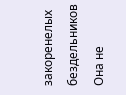закоренелых бездельников Она не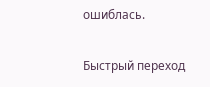ошиблась.

Быстрый переход